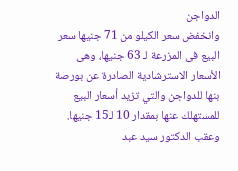الدواجن
وانخفض سعر الكيلو من 71 جنيها سعر البيع فى المزرعة لـ 63 جنيها، وهى الأسعار الاسترشادية الصادرة عن بورصة بنها للدواجن والتي تزيد أسعار البيع للمستهلك عنها بمقدار 10 لـ15 جنيها.
وعقب الدكتور سيد عبد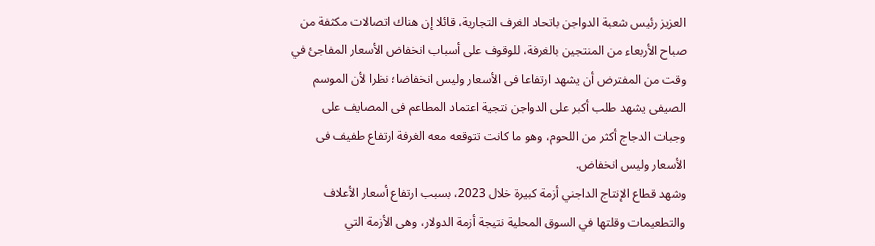العزيز رئيس شعبة الدواجن باتحاد الغرف التجارية، قائلا إن هناك اتصالات مكثفة من صباح الأربعاء من المنتجين بالغرفة، للوقوف على أسباب انخفاض الأسعار المفاجئ في وقت من المفترض أن يشهد ارتفاعا فى الأسعار وليس انخفاضا؛ نظرا لأن الموسم الصيفى يشهد طلب أكبر على الدواجن نتجية اعتماد المطاعم فى المصايف على وجبات الدجاج أكثر من اللحوم، وهو ما كانت تتوقعه معه الغرفة ارتفاع طفيف فى الأسعار وليس انخفاض.
وشهد قطاع الإنتاج الداجني أزمة كبيرة خلال 2023، بسبب ارتفاع أسعار الأعلاف والتطعيمات وقلتها في السوق المحلية نتيجة أزمة الدولار، وهى الأزمة التي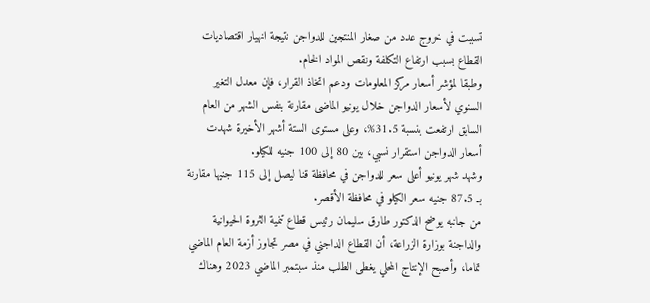تسببت في خروج عدد من صغار المنتجين للدواجن نتيجة انهيار اقتصاديات القطاع بسبب ارتفاع التكلفة ونقص المواد الخام.
وطبقا لمؤشر أسعار مركز المعلومات ودعم اتخاذ القرار، فإن معدل التغير السنوي لأسعار الدواجن خلال يونيو الماضى مقارنة بنفس الشهر من العام السابق ارتفعت بنسبة 31.5%، وعلى مستوى الستة أشهر الأخيرة شهدت أسعار الدواجن استقرار نسبي، بين 80 إلى 100 جنيه للكيلو.
وشهد شهر يونيو أعلى سعر للدواجن في محافظة قنا ليصل إلى 115 جنيها مقارنة بـ 87.5 جنيه سعر الكيلو في محافظة الأقصر.
من جانبه يوضح الدكتور طارق سليمان رئيس قطاع تنمية الثروة الحيوانية والداجنة بوزارة الزراعة، أن القطاع الداجني في مصر تجاوز أزمة العام الماضي تماما، وأصبح الإنتاج المحلي يغطى الطلب منذ سبتمبر الماضي 2023 وهناك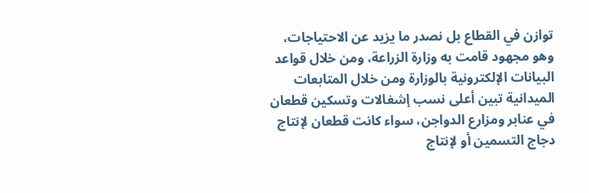توازن في القطاع بل نصدر ما يزيد عن الاحتياجات، وهو مجهود قامت به وزارة الزراعة، ومن خلال قواعد البيانات الإلكترونية بالوزارة ومن خلال المتابعات الميدانية تبين أعلى نسب إشغالات وتسكين قطعان في عنابر ومزارع الدواجن، سواء كانت قطعان لإنتاج دجاج التسمين أو لإنتاج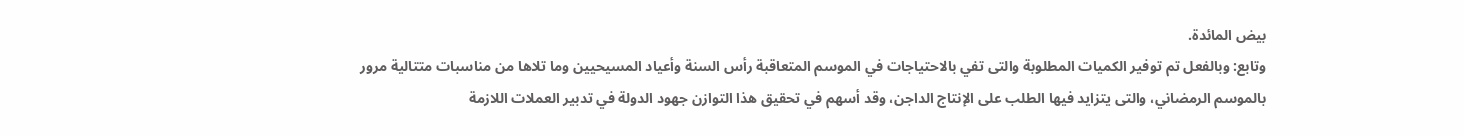بيض المائدة.
وتابع: وبالفعل تم توفير الكميات المطلوبة والتى تفي بالاحتياجات في الموسم المتعاقبة رأس السنة وأعياد المسيحيين وما تلاها من مناسبات متتالية مرور بالموسم الرمضاني، والتى يتزايد فيها الطلب على الإنتاج الداجن، وقد أسهم في تحقيق هذا التوازن جهود الدولة في تدبير العملات اللازمة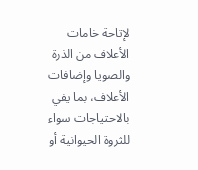لإتاحة خامات الأعلاف من الذرة والصويا وإضافات الأعلاف، بما يفي بالاحتياجات سواء للثروة الحيوانية أو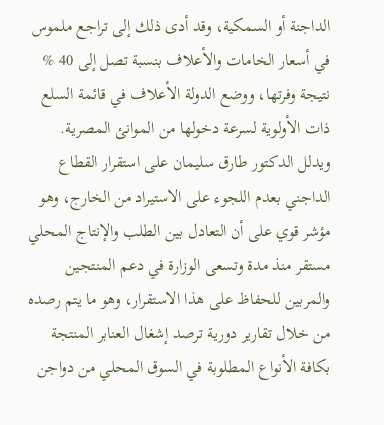الداجنة أو السمكية، وقد أدى ذلك إلى تراجع ملموس في أسعار الخامات والأعلاف بنسبة تصل إلى 40 % نتيجة وفرتها، ووضع الدولة الأعلاف في قائمة السلع ذات الأولوية لسرعة دخولها من الموانئ المصرية.
ويدلل الدكتور طارق سليمان على استقرار القطاع الداجني بعدم اللجوء على الاستيراد من الخارج، وهو مؤشر قوي على أن التعادل بين الطلب والإنتاج المحلي مستقر منذ مدة وتسعى الوزارة في دعم المنتجين والمربين للحفاظ على هذا الاستقرار، وهو ما يتم رصده من خلال تقارير دورية ترصد إشغال العنابر المنتجة بكافة الأنواع المطلوبة في السوق المحلي من دواجن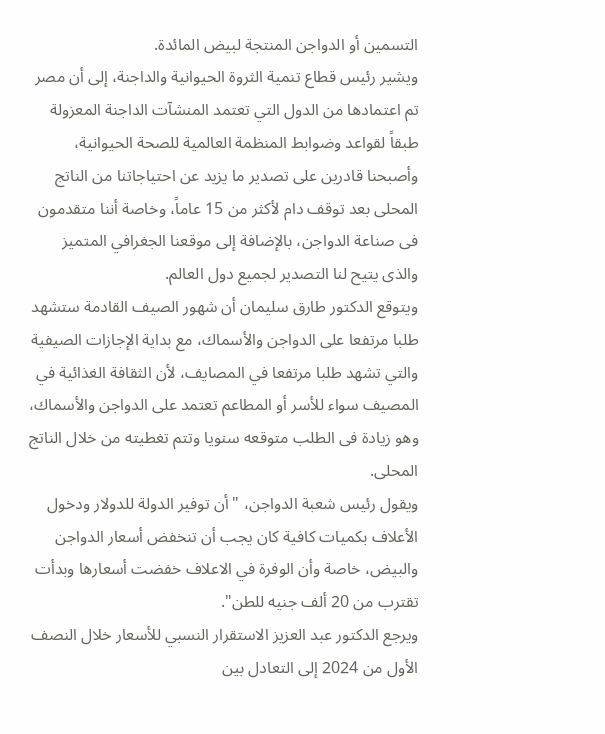التسمين أو الدواجن المنتجة لبيض المائدة.
ويشير رئيس قطاع تنمية الثروة الحيوانية والداجنة، إلى أن مصر تم اعتمادها من الدول التي تعتمد المنشآت الداجنة المعزولة طبقاً لقواعد وضوابط المنظمة العالمية للصحة الحيوانية، وأصبحنا قادرين على تصدير ما يزيد عن احتياجاتنا من الناتج المحلى بعد توقف دام لأكثر من 15 عاماً، وخاصة أننا متقدمون فى صناعة الدواجن، بالإضافة إلى موقعنا الجغرافي المتميز والذى يتيح لنا التصدير لجميع دول العالم.
ويتوقع الدكتور طارق سليمان أن شهور الصيف القادمة ستشهد طلبا مرتفعا على الدواجن والأسماك، مع بداية الإجازات الصيفية والتي تشهد طلبا مرتفعا في المصايف، لأن الثقافة الغذائية في المصيف سواء للأسر أو المطاعم تعتمد على الدواجن والأسماك، وهو زيادة فى الطلب متوقعه سنويا وتتم تغطيته من خلال الناتج المحلى.
ويقول رئيس شعبة الدواجن، "أن توفير الدولة للدولار ودخول الأعلاف بكميات كافية كان يجب أن تنخفض أسعار الدواجن والبيض، خاصة وأن الوفرة في الاعلاف خفضت أسعارها وبدأت تقترب من 20 ألف جنيه للطن".
ويرجع الدكتور عبد العزيز الاستقرار النسبي للأسعار خلال النصف الأول من 2024 إلى التعادل بين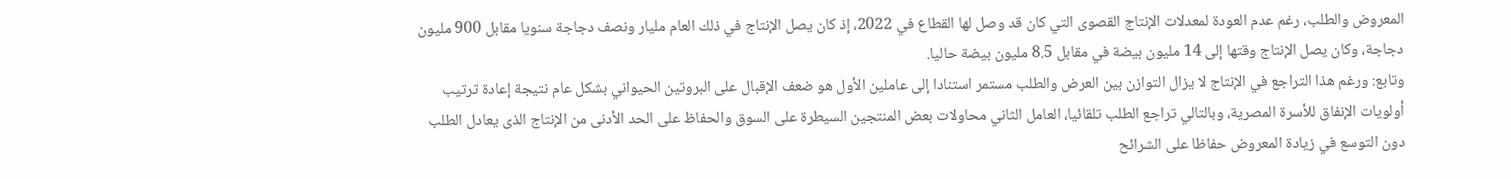المعروض والطلب، رغم عدم العودة لمعدلات الإنتاج القصوى التي كان قد وصل لها القطاع في 2022، إذ كان يصل الإنتاج في ذلك العام مليار ونصف دجاجة سنويا مقابل 900 مليون دجاجة، وكان يصل الإنتاج وقتها إلى 14 مليون بيضة في مقابل 8.5 مليون بيضة حاليا.
وتابع: ورغم هذا التراجع في الإنتاج لا يزال التوازن بين العرض والطلب مستمر استنادا إلى عاملين الأول هو ضعف الإقبال على البروتين الحيواني بشكل عام نتيجة إعادة ترتيب أولويات الإنفاق للأسرة المصرية، وبالتالي تراجع الطلب تلقائيا، العامل الثاني محاولات بعض المنتجين السيطرة على السوق والحفاظ على الحد الأدنى من الإنتاج الذى يعادل الطلب دون التوسع في زيادة المعروض حفاظا على الشرائح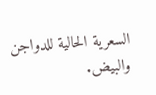السعرية الحالية للدواجن والبيض.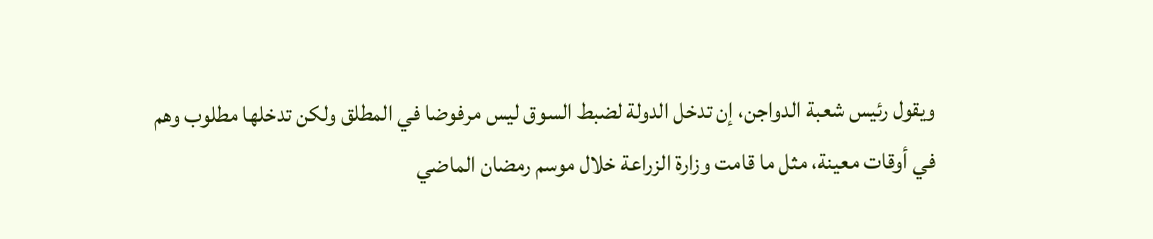ويقول رئيس شعبة الدواجن، إن تدخل الدولة لضبط السوق ليس مرفوضا في المطلق ولكن تدخلها مطلوب وهم في أوقات معينة، مثل ما قامت وزارة الزراعة خلال موسم رمضان الماضي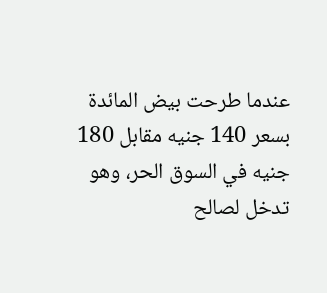عندما طرحت بيض المائدة بسعر 140 جنيه مقابل 180 جنيه في السوق الحر، وهو تدخل لصالح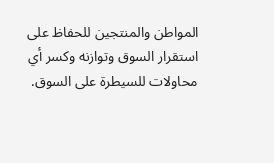المواطن والمنتجين للحفاظ على استقرار السوق وتوازنه وكسر أي محاولات للسيطرة على السوق.